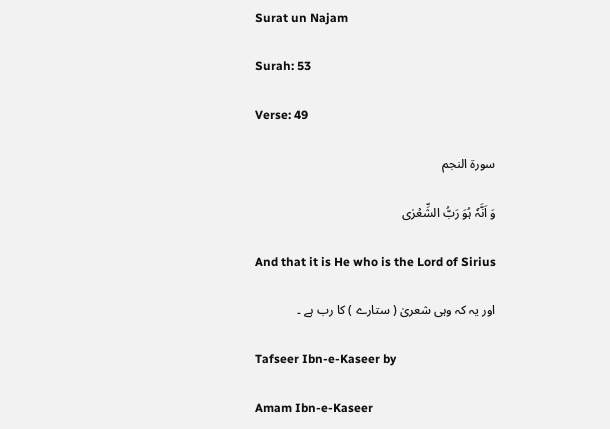Surat un Najam

Surah: 53

Verse: 49

سورة النجم

وَ اَنَّہٗ ہُوَ رَبُّ الشِّعۡرٰی

And that it is He who is the Lord of Sirius

اور یہ کہ وہی شعریٰ ( ستارے ) کا رب ہے ۔

Tafseer Ibn-e-Kaseer by

Amam Ibn-e-Kaseer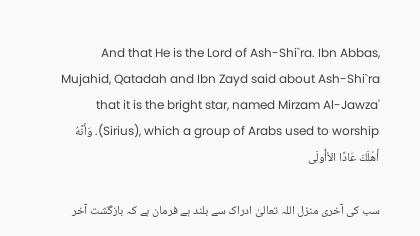And that He is the Lord of Ash-Shi`ra. Ibn Abbas, Mujahid, Qatadah and Ibn Zayd said about Ash-Shi`ra that it is the bright star, named Mirzam Al-Jawza' (Sirius), which a group of Arabs used to worship. وَأَنَّهُ أَهْلَكَ عَادًا الاْأُولَى

سب کی آخری منزل اللہ تعالیٰ ادراک سے بلند ہے فرمان ہے کہ بازگشت آخر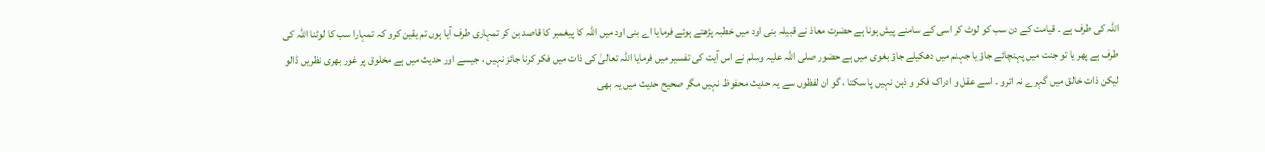اللہ کی طرف ہے ۔ قیامت کے دن سب کو لوٹ کر اسی کے سامنے پیش ہونا ہے حضرت معاذ نے قبیلہ بنی اود میں خطبہ پڑھتے ہوئے فرمایا اے بنی اود میں اللہ کا پیغمبر کا قاصد بن کر تمہاری طرف آیا ہوں تم یقین کرو کہ تمہارا سب کا لوٹنا اللہ کی طرف ہے پھر یا تو جنت میں پہنچائے جاؤ یا جہنم میں دھکیلے جاؤ بغوی میں ہے حضور صلی اللہ علیہ وسلم نے اس آیت کی تفسیر میں فرمایا اللہ تعالیٰ کی ذات میں فکر کرنا جائز نہیں ، جیسے اور حدیث میں ہے مخلوق پر غور بھری نظریں ڈالو لیکن ذات خالق میں گہرے نہ اترو ۔ اسے عقل و ادراک فکر و ذہن نہیں پا سکتا ، گو ان لفظوں سے یہ حدیث محفوظ نہیں مگر صحیح حدیث میں یہ بھی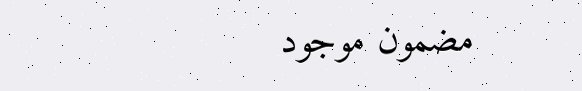مضمون موجود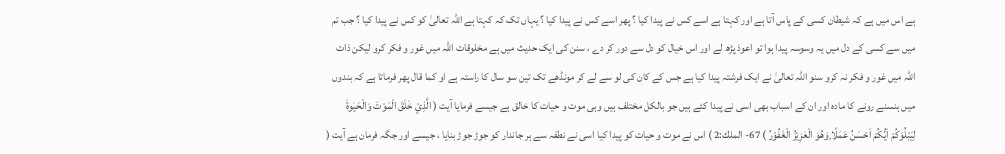ہے اس میں ہے کہ شیطان کسی کے پاس آتا ہے اور کہتا ہے اسے کس نے پیدا کیا ؟ پھر اسے کس نے پیدا کیا ؟ یہاں تک کہ کہتا ہے اللہ تعالیٰ کو کس نے پیدا کیا ؟ جب تم میں سے کسی کے دل میں یہ وسوسہ پیدا ہوا تو اعوذ پڑھ لے اور اس خیال کو دل سے دور کر دے ، سنن کی ایک حدیث میں ہے مخلوقات اللہ میں غور و فکر کرو لیکن ذات اللہ میں غور و فکر نہ کرو سنو اللہ تعالیٰ نے ایک فرشتہ پیدا کیا ہے جس کے کان کی لو سے لے کر مونڈھے تک تین سو سال کا راستہ ہے او کما قال پھر فرماتا ہے کہ بندوں میں ہنسنے رونے کا مادہ اور ان کے اسباب بھی اسی نے پیدا کئے ہیں جو بالکل مختلف ہیں وہی موت و حیات کا خالق ہے جیسے فرمایا آیت ( الَّذِيْ خَلَقَ الْمَوْتَ وَالْحَيٰوةَ لِيَبْلُوَكُمْ اَيُّكُمْ اَحْسَنُ عَمَلًا ۭوَهُوَ الْعَزِيْزُ الْغَفُوْرُ ) 67- الملك:2 ) اس نے موت و حیات کو پیدا کیا اسی نے نطفہ سے ہر جاندار کو جوڑ جوڑ بنایا ، جیسے اور جگہ فرمان ہے آیت (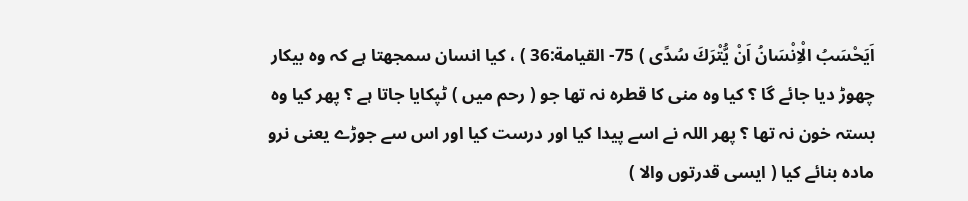اَيَحْسَبُ الْاِنْسَانُ اَنْ يُّتْرَكَ سُدًى ) 75- القيامة:36 ) ، کیا انسان سمجھتا ہے کہ وہ بیکار چھوڑ دیا جائے گا ؟ کیا وہ منی کا قطرہ نہ تھا جو ( رحم میں ) ٹپکایا جاتا ہے ؟ پھر کیا وہ بستہ خون نہ تھا ؟ پھر اللہ نے اسے پیدا کیا اور درست کیا اور اس سے جوڑے یعنی نرو مادہ بنائے کیا ( ایسی قدرتوں والا )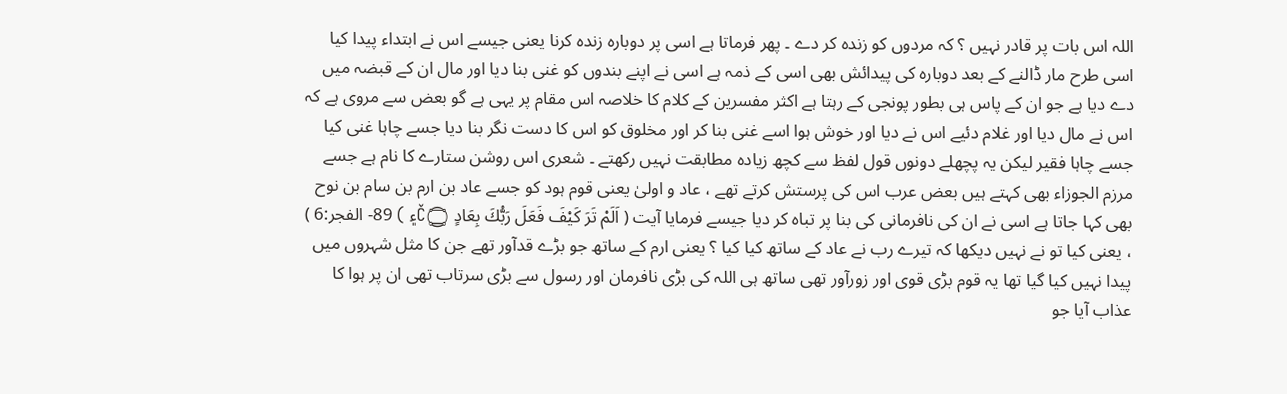اللہ اس بات پر قادر نہیں ؟ کہ مردوں کو زندہ کر دے ۔ پھر فرماتا ہے اسی پر دوبارہ زندہ کرنا یعنی جیسے اس نے ابتداء پیدا کیا اسی طرح مار ڈالنے کے بعد دوبارہ کی پیدائش بھی اسی کے ذمہ ہے اسی نے اپنے بندوں کو غنی بنا دیا اور مال ان کے قبضہ میں دے دیا ہے جو ان کے پاس ہی بطور پونجی کے رہتا ہے اکثر مفسرین کے کلام کا خلاصہ اس مقام پر یہی ہے گو بعض سے مروی ہے کہ اس نے مال دیا اور غلام دئیے اس نے دیا اور خوش ہوا اسے غنی بنا کر اور مخلوق کو اس کا دست نگر بنا دیا جسے چاہا غنی کیا جسے چاہا فقیر لیکن یہ پچھلے دونوں قول لفظ سے کچھ زیادہ مطابقت نہیں رکھتے ۔ شعری اس روشن ستارے کا نام ہے جسے مرزم الجوزاء بھی کہتے ہیں بعض عرب اس کی پرستش کرتے تھے ، عاد و اولیٰ یعنی قوم ہود کو جسے عاد بن ارم بن سام بن نوح بھی کہا جاتا ہے اسی نے ان کی نافرمانی کی بنا پر تباہ کر دیا جیسے فرمایا آیت ( اَلَمْ تَرَ كَيْفَ فَعَلَ رَبُّكَ بِعَادٍ Č۝۽ ) 89- الفجر:6 ) ، یعنی کیا تو نے نہیں دیکھا کہ تیرے رب نے عاد کے ساتھ کیا کیا ؟ یعنی ارم کے ساتھ جو بڑے قدآور تھے جن کا مثل شہروں میں پیدا نہیں کیا گیا تھا یہ قوم بڑی قوی اور زورآور تھی ساتھ ہی اللہ کی بڑی نافرمان اور رسول سے بڑی سرتاب تھی ان پر ہوا کا عذاب آیا جو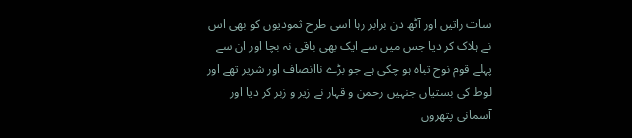سات راتیں اور آٹھ دن برابر رہا اسی طرح ثمودیوں کو بھی اس نے ہلاک کر دیا جس میں سے ایک بھی باقی نہ بچا اور ان سے پہلے قوم نوح تباہ ہو چکی ہے جو بڑے ناانصاف اور شریر تھے اور لوط کی بستیاں جنہیں رحمن و قہار نے زیر و زبر کر دیا اور آسمانی پتھروں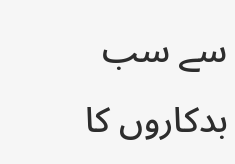سے سب بدکاروں کا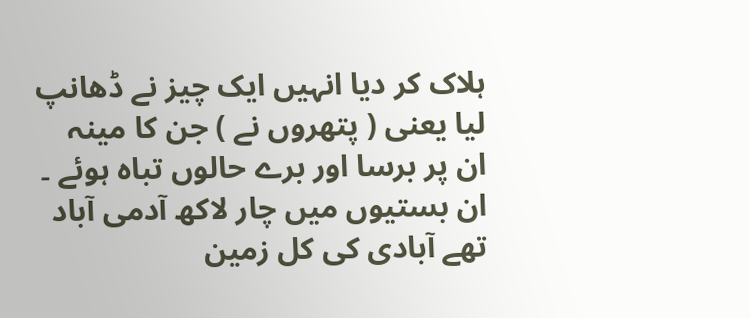ہلاک کر دیا انہیں ایک چیز نے ڈھانپ لیا یعنی ( پتھروں نے ) جن کا مینہ ان پر برسا اور برے حالوں تباہ ہوئے ۔ ان بستیوں میں چار لاکھ آدمی آباد تھے آبادی کی کل زمین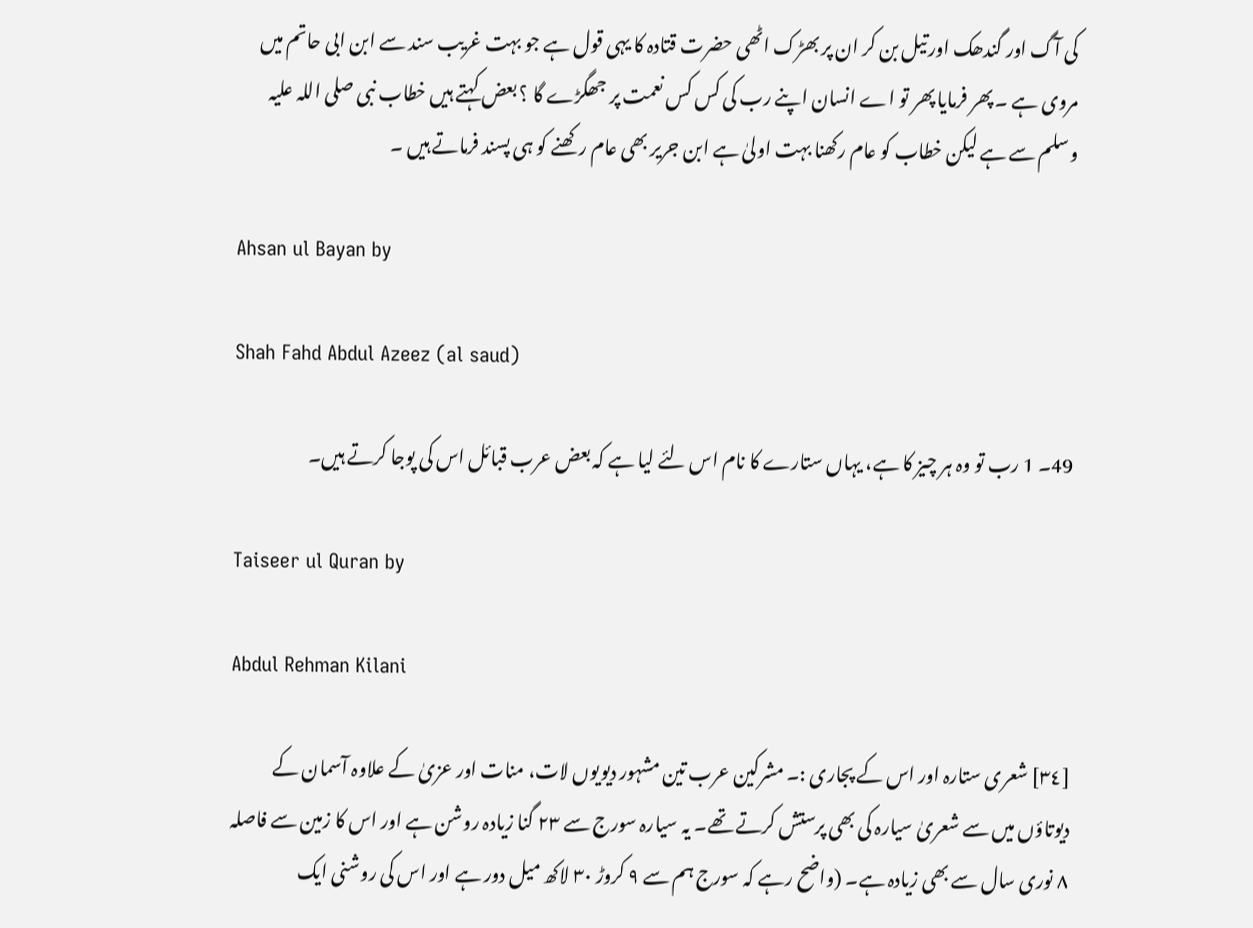کی آگ اور گندھک اور تیل بن کر ان پر بھڑک اٹھی حضرت قتادہ کا یہی قول ہے جو بہت غریب سند سے ابن ابی حاتم میں مروی ہے ۔ پھر فرمایا پھر تو اے انسان اپنے رب کی کس کس نعمت پر جھگڑے گا ؟ بعض کہتے ہیں خطاب نبی صلی اللہ علیہ وسلم سے ہے لیکن خطاب کو عام رکھنا بہت اولیٰ ہے ابن جریر بھی عام رکھنے کو ہی پسند فرماتے ہیں ۔

Ahsan ul Bayan by

Shah Fahd Abdul Azeez (al saud)

49۔ 1 رب تو وہ ہر چیز کا ہے، یہاں ستارے کا نام اس لئے لیا ہے کہ بعض عرب قبائل اس کی پوجا کرتے ہیں۔

Taiseer ul Quran by

Abdul Rehman Kilani

[٣٤] شعری ستارہ اور اس کے پجاری :۔ مشرکین عرب تین مشہور دیویوں لات، منات اور عزیٰ کے علاوہ آسمان کے دیوتاؤں میں سے شعریٰ سیارہ کی بھی پرستش کرتے تھے۔ یہ سیارہ سورج سے ٢٣ گنا زیادہ روشن ہے اور اس کا زمین سے فاصلہ ٨ نوری سال سے بھی زیادہ ہے۔ (واضح رہے کہ سورج ہم سے ٩ کروڑ ٣٠ لاکھ میل دور ہے اور اس کی روشنی ایک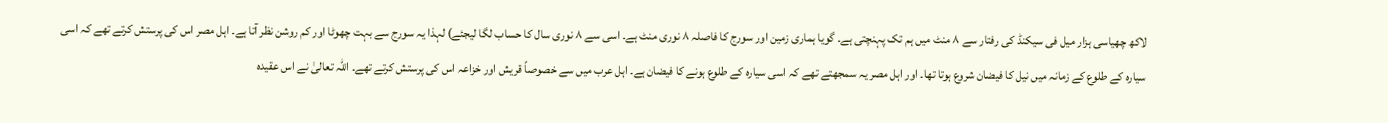لاکھ چھیاسی ہزار میل فی سیکنڈ کی رفتار سے ٨ منٹ میں ہم تک پہنچتی ہے۔ گویا ہماری زمین اور سورج کا فاصلہ ٨ نوری منٹ ہے۔ اسی سے ٨ نوری سال کا حساب لگا لیجئے) لہذا یہ سورج سے بہت چھوٹا اور کم روشن نظر آتا ہے۔ اہل مصر اس کی پرستش کرتے تھے کہ اسی سیارہ کے طلوع کے زمانہ میں نیل کا فیضان شروع ہوتا تھا۔ اور اہل مصر یہ سمجھتے تھے کہ اسی سیارہ کے طلوع ہونے کا فیضان ہے۔ اہل عرب میں سے خصوصاً قریش اور خزاعہ اس کی پرستش کرتے تھے۔ اللہ تعالیٰ نے اس عقیدہ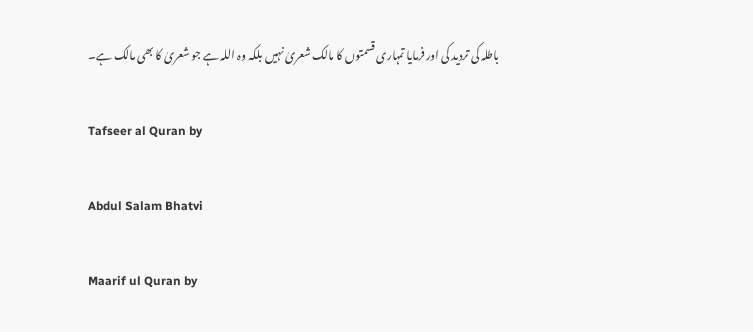باطلہ کی تردید کی اور فرمایا تمہاری قسمتوں کا مالک شعریٰ نہیں بلکہ وہ اللہ ہے جو شعریٰ کا بھی مالک ہے۔

Tafseer al Quran by

Abdul Salam Bhatvi

Maarif ul Quran by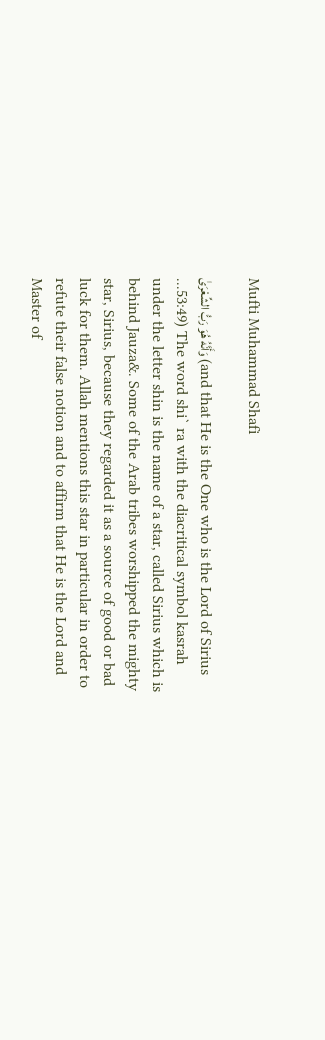Mufti Muhammad Shafi

وَأَنَّهُ هُوَ رَ‌بُّ الشِّعْرَ‌ىٰ (and that He is the One who is the Lord of Sirius ...53:49) The word shi` ra with the diacritical symbol kasrah under the letter shin is the name of a star, called Sirius which is behind Jauza&. Some of the Arab tribes worshipped the mighty star, Sirius, because they regarded it as a source of good or bad luck for them. Allah mentions this star in particular in order to refute their false notion and to affirm that He is the Lord and Master of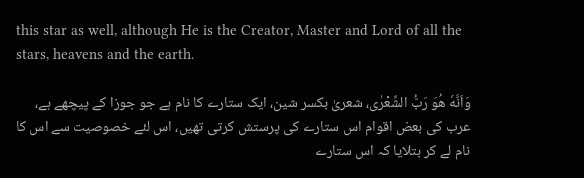this star as well, although He is the Creator, Master and Lord of all the stars, heavens and the earth.

وَاَنَّهٗ هُوَ رَبُّ الشِّعْرٰى، شعریٰ بکسر شین، ایک ستارے کا نام ہے جو جوزا کے پیچھے ہے، عرب کی بعض اقوام اس ستارے کی پرستش کرتی تھیں، اس لئے خصوصیت سے اس کا نام لے کر بتلایا کہ اس ستارے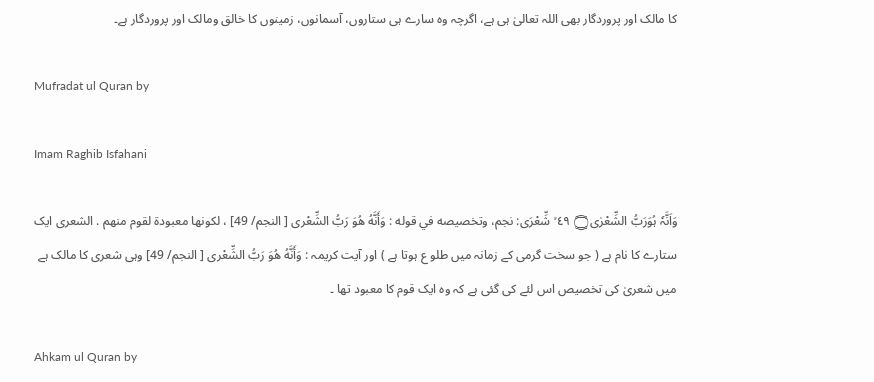کا مالک اور پروردگار بھی اللہ تعالیٰ ہی ہے، اگرچہ وہ سارے ہی ستاروں، آسمانوں، زمینوں کا خالق ومالک اور پروردگار ہے۔

Mufradat ul Quran by

Imam Raghib Isfahani

وَاَنَّہٗ ہُوَرَبُّ الشِّعْرٰى۝ ٤٩ ۙ شِّعْرَى: نجم، وتخصیصه في قوله : وَأَنَّهُ هُوَ رَبُّ الشِّعْرى [ النجم/ 49] ، لکونها معبودة لقوم منهم . الشعری ایک ستارے کا نام ہے ( جو سخت گرمی کے زمانہ میں طلو ع ہوتا ہے ) اور آیت کریمہ : وَأَنَّهُ هُوَ رَبُّ الشِّعْرى [ النجم/ 49] وہی شعری کا مالک ہے میں شعریٰ کی تخصیص اس لئے کی گئی ہے کہ وہ ایک قوم کا معبود تھا ۔

Ahkam ul Quran by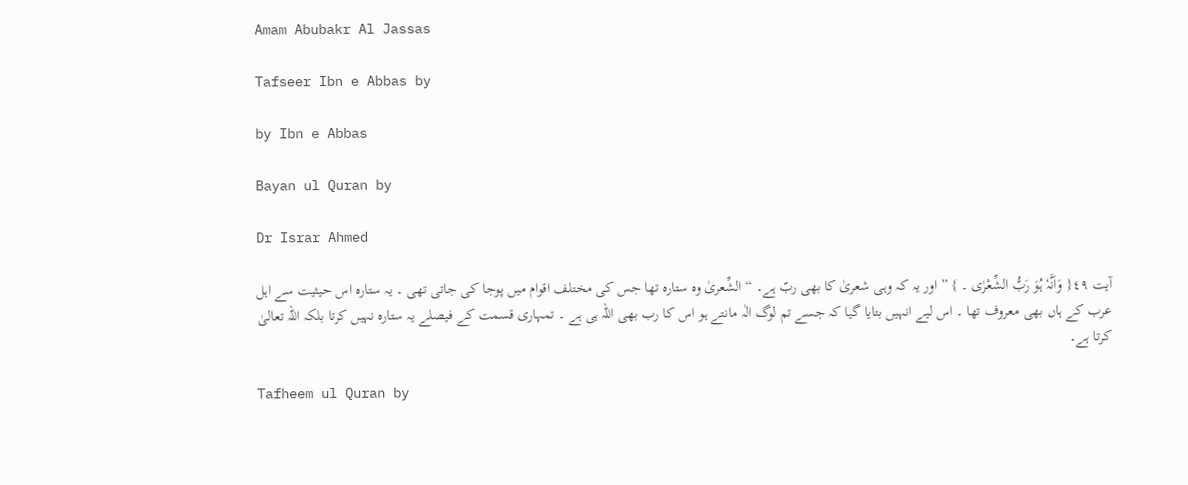Amam Abubakr Al Jassas

Tafseer Ibn e Abbas by

by Ibn e Abbas

Bayan ul Quran by

Dr Israr Ahmed

آیت ٤٩{ وَاَنَّہٗ ہُوَ رَبُّ الشِّعْرٰی ۔ } ” اور یہ کہ وہی شعریٰ کا بھی ربّ ہے۔ “ الشِّعریٰ وہ ستارہ تھا جس کی مختلف اقوام میں پوجا کی جاتی تھی ۔ یہ ستارہ اس حیثیت سے اہل عرب کے ہاں بھی معروف تھا ۔ اس لیے انہیں بتایا گیا کہ جسے تم لوگ الٰہ مانتے ہو اس کا رب بھی اللہ ہی ہے ۔ تمہاری قسمت کے فیصلے یہ ستارہ نہیں کرتا بلکہ اللہ تعالیٰ کرتا ہے۔

Tafheem ul Quran by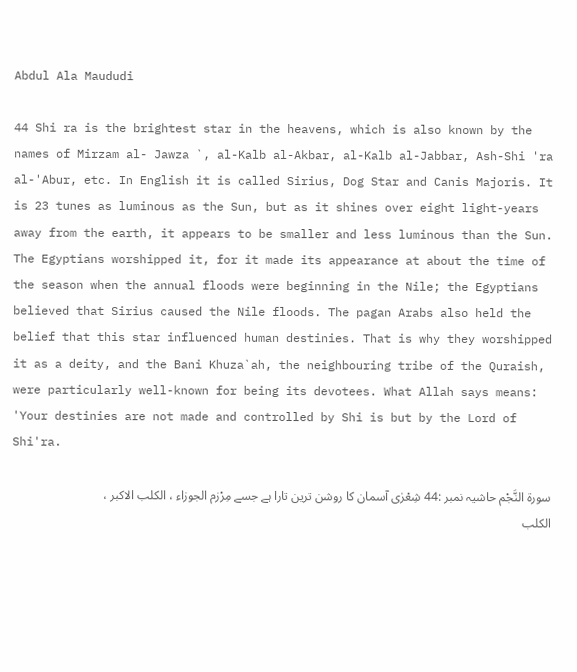Abdul Ala Maududi

44 Shi ra is the brightest star in the heavens, which is also known by the names of Mirzam al- Jawza `, al-Kalb al-Akbar, al-Kalb al-Jabbar, Ash-Shi 'ra al-'Abur, etc. In English it is called Sirius, Dog Star and Canis Majoris. It is 23 tunes as luminous as the Sun, but as it shines over eight light-years away from the earth, it appears to be smaller and less luminous than the Sun. The Egyptians worshipped it, for it made its appearance at about the time of the season when the annual floods were beginning in the Nile; the Egyptians believed that Sirius caused the Nile floods. The pagan Arabs also held the belief that this star influenced human destinies. That is why they worshipped it as a deity, and the Bani Khuza`ah, the neighbouring tribe of the Quraish, were particularly well-known for being its devotees. What Allah says means: 'Your destinies are not made and controlled by Shi is but by the Lord of Shi'ra.

سورة النَّجْم حاشیہ نمبر :44 شِعْرٰی آسمان کا روشن ترین تارا ہے جسے مِرْزم الجوزاء ، الکلب الاکبر ، الکلب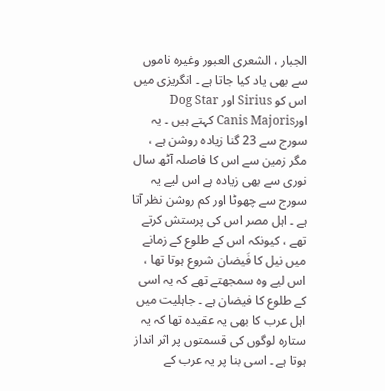الجبار ، الشعری العبور وغیرہ ناموں سے بھی یاد کیا جاتا ہے ۔ انگریزی میں اس کو Sirius اور Dog Star اورCanis Majoris کہتے ہیں ۔ یہ سورج سے 23 گنا زیادہ روشن ہے ، مگر زمین سے اس کا فاصلہ آٹھ سال نوری سے بھی زیادہ ہے اس لیے یہ سورج سے چھوٹا اور کم روشن نظر آتا ہے ۔ اہل مصر اس کی پرستش کرتے تھے ، کیونکہ اس کے طلوع کے زمانے میں نیل کا فَیضان شروع ہوتا تھا ، اس لیے وہ سمجھتے تھے کہ یہ اسی کے طلوع کا فیضان ہے ۔ جاہلیت میں اہل عرب کا بھی یہ عقیدہ تھا کہ یہ ستارہ لوگوں کی قسمتوں پر اثر انداز ہوتا ہے ۔ اسی بنا پر یہ عرب کے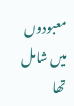معبودوں میں شامل تھا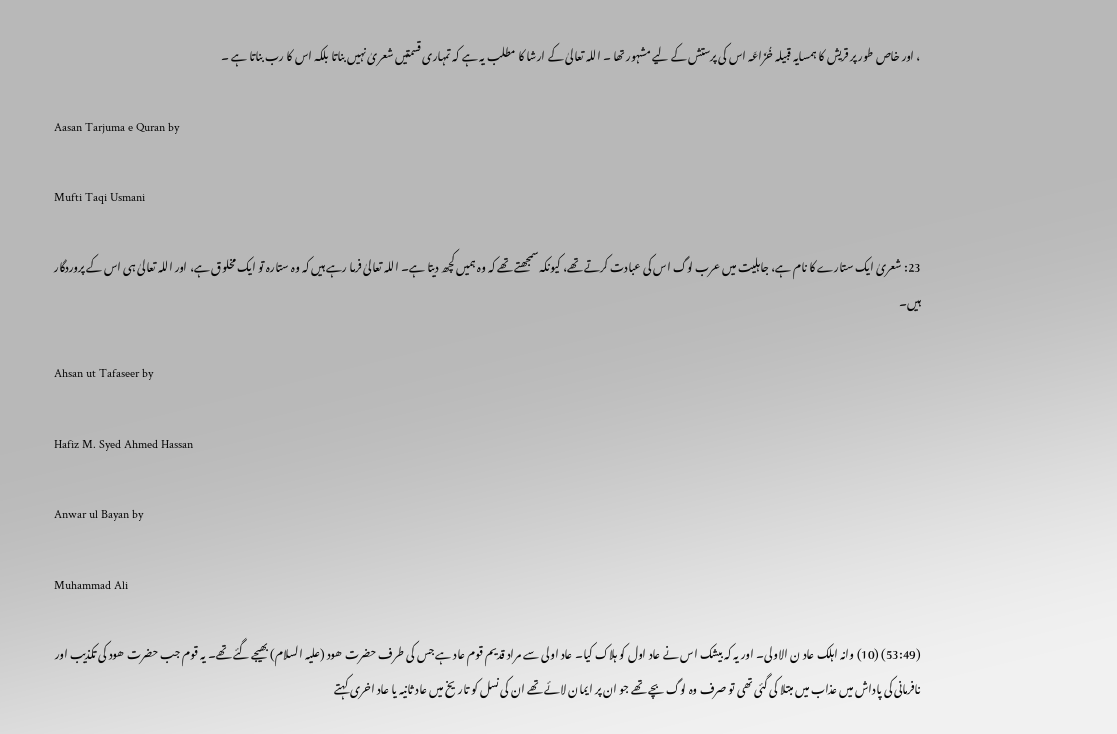، اور خاص طور پر قریش کا ہمسایہ قبیلہ خُزَاعَہ اس کی پرستش کے لیے مشہور تھا ۔ اللہ تعالیٰ کے ارشا کا مطلب یہ ہے کہ تمہاری قسمتیں شعریٰ نہیں بناتا بلکہ اس کا رب بناتا ہے ۔

Aasan Tarjuma e Quran by

Mufti Taqi Usmani

23: شعریٰ ایک ستارے کا نام ہے، جاہلیت میں عرب لوگ اس کی عبادت کرتے تھے، کیونکہ سمجھتے تھے کہ وہ ہمیں کچھ دیتا ہے۔ اللہ تعالیٰ فرما رہے ہیں کہ وہ ستارہ تو ایک مخلوق ہے، اور اللہ تعالیٰ ہی اس کے پروردگار ہیں۔

Ahsan ut Tafaseer by

Hafiz M. Syed Ahmed Hassan

Anwar ul Bayan by

Muhammad Ali

(53:49) (10) وانہ اہلک عاد ن الاولی۔ اور یہ کہ بیشک اس نے عاد اول کو ہلاک کیا۔ عاد اولی سے مراد قدیم قوم عاد ہے جس کی طرف حضرت ھود (علیہ السلام) بھیجے گئے تھے۔ یہ قوم جب حضرت ھود کی تکذیب اور نافرمانی کی پاداش میں عذاب میں مبتلا کی گئی تھی تو صرف وہ لوگ بچے تھے جو ان پر ایمان لائے تھے ان کی نسل کو تاریخ میں عاد ثانیہ یا عاد اخری کہتے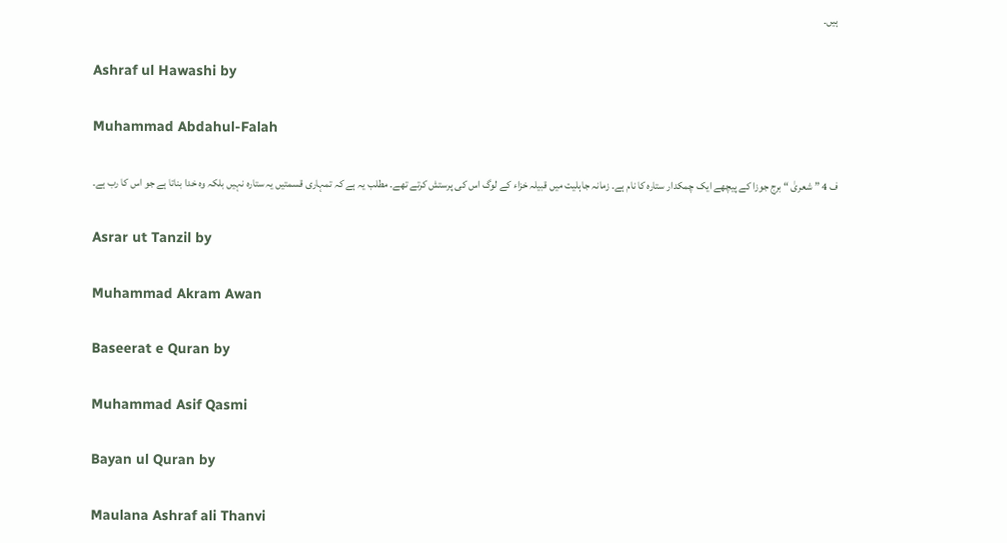ہیں۔

Ashraf ul Hawashi by

Muhammad Abdahul-Falah

ف 4 ” شعریٰ “ برج جوزا کے پیچھے ایک چمکدار ستارہ کا نام ہے۔ زمانہ جاہلیت میں قبیلہ خزاء کے لوگ اس کی پرستش کرتے تھے۔ مطلب یہ ہے کہ تمہاری قسمتیں یہ ستارہ نہیں بلکہ وہ خدا بناتا ہے جو اس کا رب ہے۔

Asrar ut Tanzil by

Muhammad Akram Awan

Baseerat e Quran by

Muhammad Asif Qasmi

Bayan ul Quran by

Maulana Ashraf ali Thanvi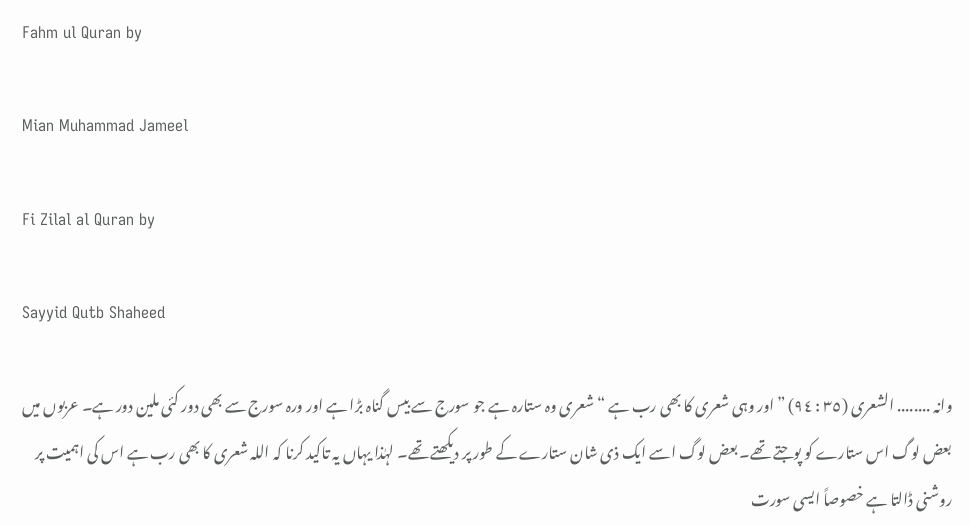Fahm ul Quran by

Mian Muhammad Jameel

Fi Zilal al Quran by

Sayyid Qutb Shaheed

وانہ ........ الشعری (٣٥ : ٩٤) ” اور وہی شعری کا بھی رب ہے “ شعری وہ ستارہ ہے جو سورج سے بیس گناہ بڑا ہے اور ورہ سورج سے بھی دور کئی ملین دور ہے۔ عربوں میں بعض لوگ اس ستارے کو پوجتے تھے۔ بعض لوگ اسے ایک ذی شان ستارے کے طور پر دیکھتے تھے۔ لہٰذا یہاں یہ تاکید کرنا کہ اللہ شعری کا بھی رب ہے اس کی اہمیت پر روشنی ڈالتا ہے خصوصاً ایسی سورت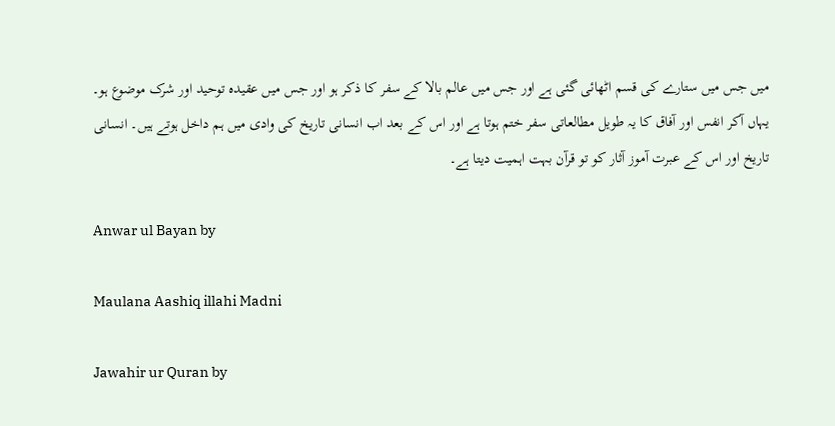میں جس میں ستارے کی قسم اٹھائی گئی ہے اور جس میں عالم بالا کے سفر کا ذکر ہو اور جس میں عقیدہ توحید اور شرک موضوع ہو۔ یہاں آکر انفس اور آفاق کا یہ طویل مطالعاتی سفر ختم ہوتا ہے اور اس کے بعد اب انسانی تاریخ کی وادی میں ہم داخل ہوتے ہیں۔ انسانی تاریخ اور اس کے عبرت آموز آثار کو تو قرآن بہت اہمیت دیتا ہے۔

Anwar ul Bayan by

Maulana Aashiq illahi Madni

Jawahir ur Quran by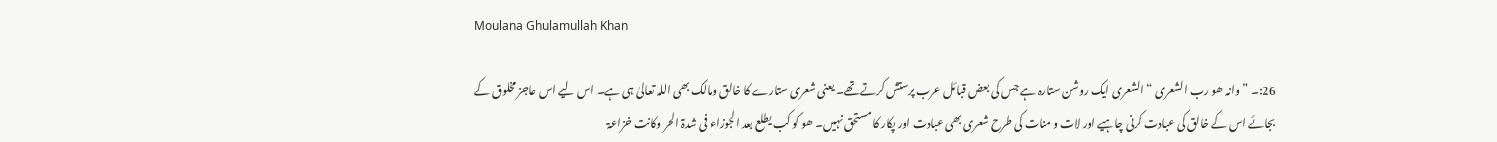Moulana Ghulamullah Khan

26:۔ ” وانہ ھو رب الشعری “ الشعری ایک روشن ستارہ ہے جس کی بعض قبائل عرب پرستش کرتے تھے۔ یعنی شعری ستارے کا خالق ومالک بھی اللہ تعالیٰ ہی ہے۔ اس لیے اس عاجز مخلوق کے بجائے اس کے خالق کی عبادت کرنی چاہیے اور لات و منات کی طرح شعری بھی عبادت اور پکار کا مستحق نہیں۔ ھو کو کب یطلع بعد الجوزاء فی شدۃ الحر وکانت خزاعۃ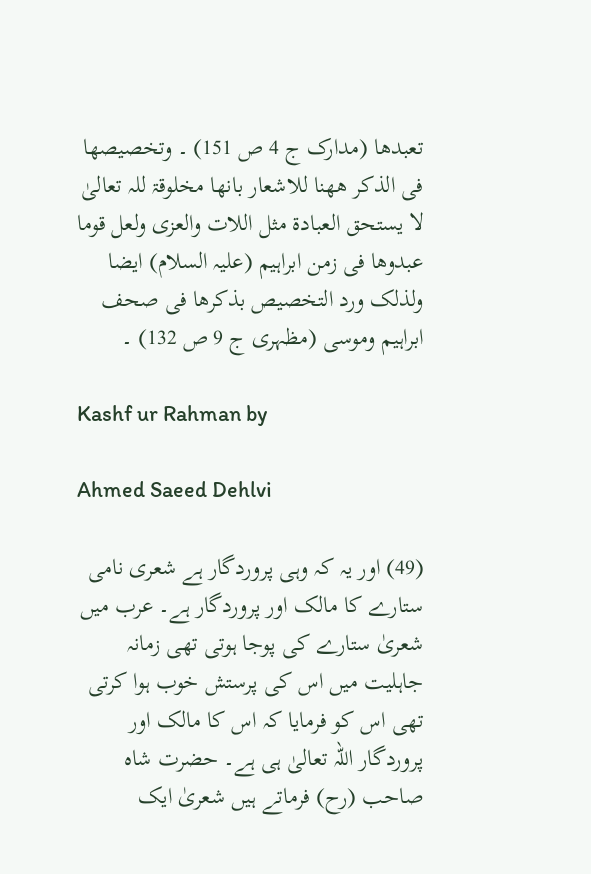تعبدھا (مدارک ج 4 ص 151) ۔ وتخصیصھا فی الذکر ھھنا للاشعار بانھا مخلوقۃ للہ تعالیٰ لا یستحق العبادۃ مثل اللات والعزی ولعل قوما عبدوھا فی زمن ابراہیم (علیہ السلام) ایضا ولذلک ورد التخصیص بذکرھا فی صحف ابراہیم وموسی (مظہری ج 9 ص 132) ۔

Kashf ur Rahman by

Ahmed Saeed Dehlvi

(49) اور یہ کہ وہی پروردگار ہے شعری نامی ستارے کا مالک اور پروردگار ہے۔ عرب میں شعریٰ ستارے کی پوجا ہوتی تھی زمانہ جاہلیت میں اس کی پرستش خوب ہوا کرتی تھی اس کو فرمایا کہ اس کا مالک اور پروردگار اللہ تعالیٰ ہی ہے۔ حضرت شاہ صاحب (رح) فرماتے ہیں شعریٰ ایک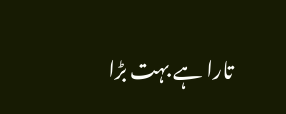تارا ہے بہت بڑا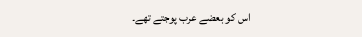اس کو بعضے عرب پوجتے تھے۔